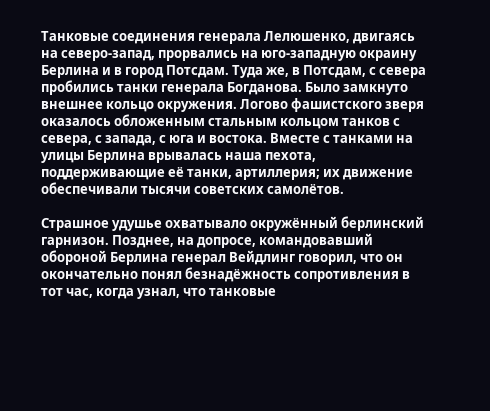Танковые соединения генерала Лелюшенко, двигаясь на северо-запад, прорвались на юго-западную окраину Берлина и в город Потсдам. Туда же, в Потсдам, с севера пробились танки генерала Богданова. Было замкнуто внешнее кольцо окружения. Логово фашистского зверя оказалось обложенным стальным кольцом танков с севера, с запада, с юга и востока. Вместе с танками на улицы Берлина врывалась наша пехота, поддерживающие её танки, артиллерия; их движение обеспечивали тысячи советских самолётов.

Страшное удушье охватывало окружённый берлинский гарнизон. Позднее, на допросе, командовавший обороной Берлина генерал Вейдлинг говорил, что он окончательно понял безнадёжность сопротивления в тот час, когда узнал, что танковые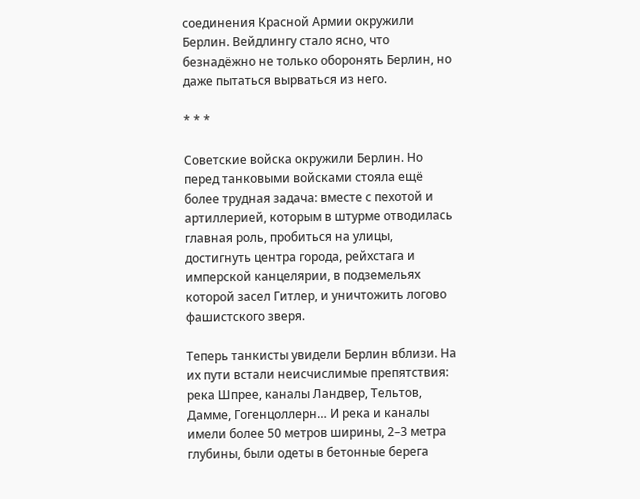соединения Красной Армии окружили Берлин. Вейдлингу стало ясно, что безнадёжно не только оборонять Берлин, но даже пытаться вырваться из него.

* * *

Советские войска окружили Берлин. Но перед танковыми войсками стояла ещё более трудная задача: вместе с пехотой и артиллерией, которым в штурме отводилась главная роль, пробиться на улицы, достигнуть центра города, рейхстага и имперской канцелярии, в подземельях которой засел Гитлер, и уничтожить логово фашистского зверя.

Теперь танкисты увидели Берлин вблизи. На их пути встали неисчислимые препятствия: река Шпрее, каналы Ландвер, Тельтов, Дамме, Гогенцоллерн… И река и каналы имели более 50 метров ширины, 2–3 метра глубины, были одеты в бетонные берега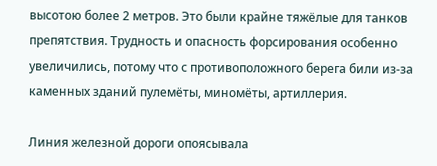высотою более 2 метров. Это были крайне тяжёлые для танков препятствия. Трудность и опасность форсирования особенно увеличились, потому что с противоположного берега били из-за каменных зданий пулемёты, миномёты, артиллерия.

Линия железной дороги опоясывала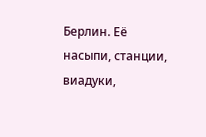Берлин. Её насыпи, станции, виадуки,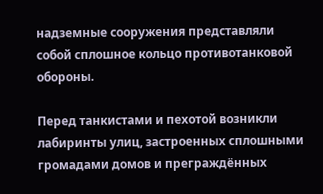надземные сооружения представляли собой сплошное кольцо противотанковой обороны.

Перед танкистами и пехотой возникли лабиринты улиц, застроенных сплошными громадами домов и преграждённых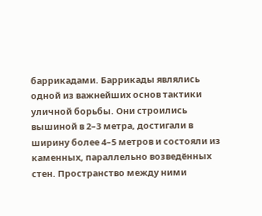баррикадами. Баррикады являлись одной из важнейших основ тактики уличной борьбы. Они строились вышиной в 2–3 метра, достигали в ширину более 4–5 метров и состояли из каменных, параллельно возведённых стен. Пространство между ними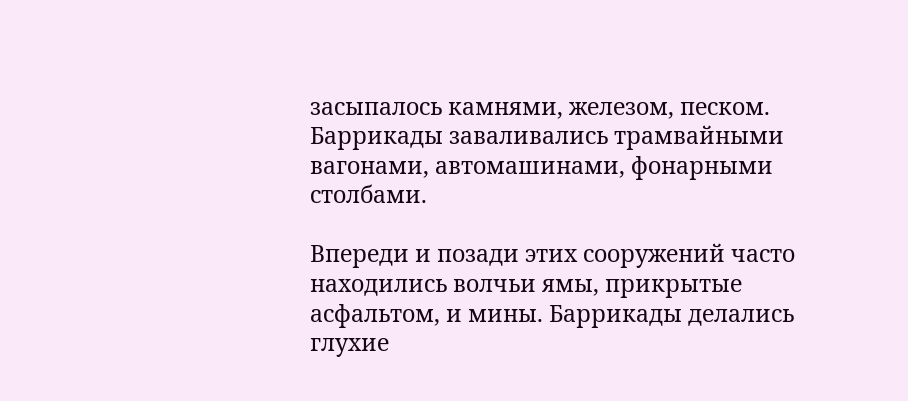засыпалось камнями, железом, песком. Баррикады заваливались трамвайными вагонами, автомашинами, фонарными столбами.

Впереди и позади этих сооружений часто находились волчьи ямы, прикрытые асфальтом, и мины. Баррикады делались глухие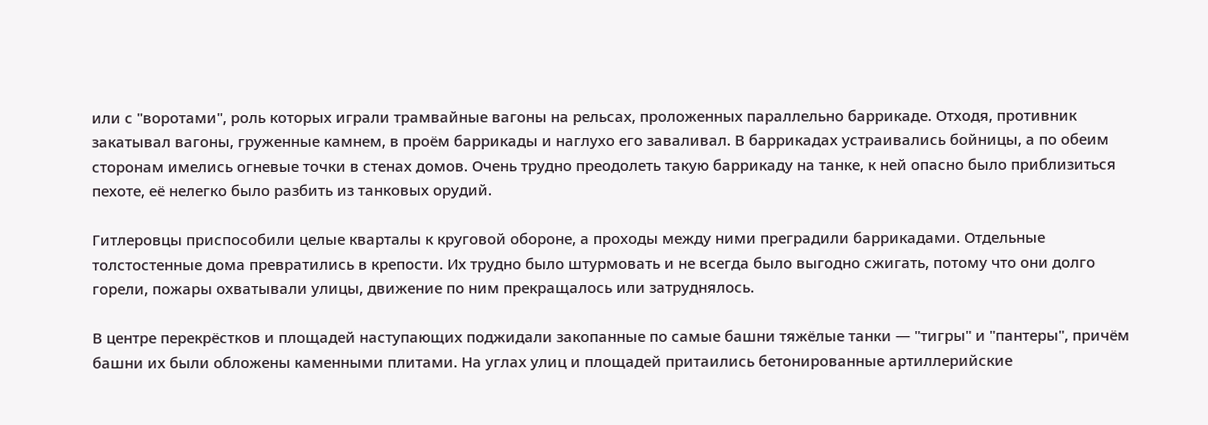или с "воротами", роль которых играли трамвайные вагоны на рельсах, проложенных параллельно баррикаде. Отходя, противник закатывал вагоны, груженные камнем, в проём баррикады и наглухо его заваливал. В баррикадах устраивались бойницы, а по обеим сторонам имелись огневые точки в стенах домов. Очень трудно преодолеть такую баррикаду на танке, к ней опасно было приблизиться пехоте, её нелегко было разбить из танковых орудий.

Гитлеровцы приспособили целые кварталы к круговой обороне, а проходы между ними преградили баррикадами. Отдельные толстостенные дома превратились в крепости. Их трудно было штурмовать и не всегда было выгодно сжигать, потому что они долго горели, пожары охватывали улицы, движение по ним прекращалось или затруднялось.

В центре перекрёстков и площадей наступающих поджидали закопанные по самые башни тяжёлые танки — "тигры" и "пантеры", причём башни их были обложены каменными плитами. На углах улиц и площадей притаились бетонированные артиллерийские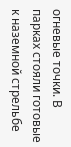огневые точки. В парках стояли готовые к наземной стрельбе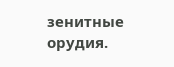зенитные орудия.